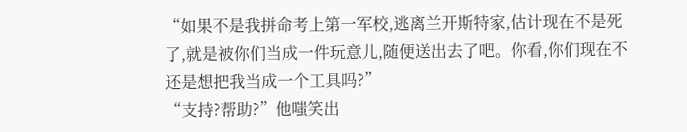“如果不是我拼命考上第一军校,逃离兰开斯特家,估计现在不是死了,就是被你们当成一件玩意儿,随便送出去了吧。你看,你们现在不还是想把我当成一个工具吗?”
“支持?帮助?”他嗤笑出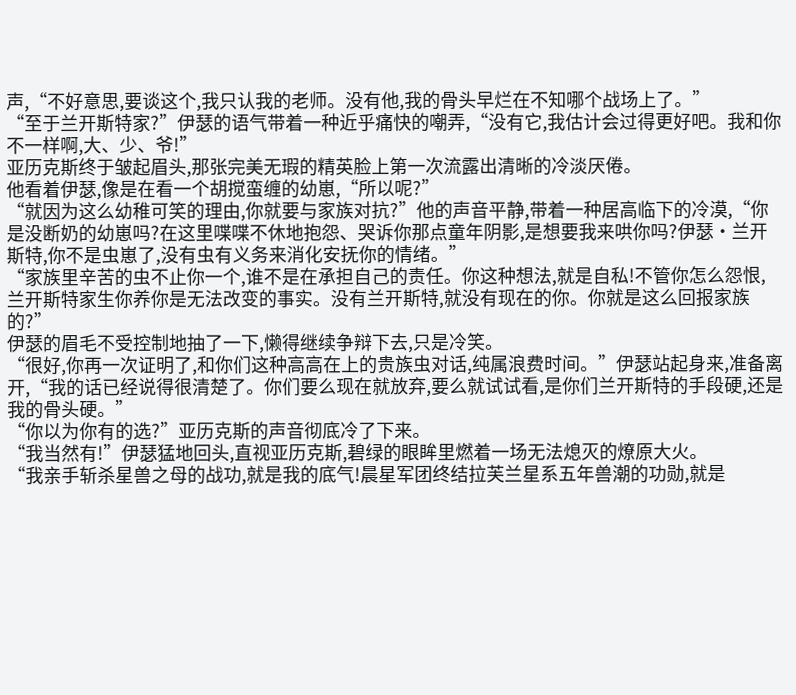声,“不好意思,要谈这个,我只认我的老师。没有他,我的骨头早烂在不知哪个战场上了。”
“至于兰开斯特家?”伊瑟的语气带着一种近乎痛快的嘲弄,“没有它,我估计会过得更好吧。我和你不一样啊,大、少、爷!”
亚历克斯终于皱起眉头,那张完美无瑕的精英脸上第一次流露出清晰的冷淡厌倦。
他看着伊瑟,像是在看一个胡搅蛮缠的幼崽,“所以呢?”
“就因为这么幼稚可笑的理由,你就要与家族对抗?”他的声音平静,带着一种居高临下的冷漠,“你是没断奶的幼崽吗?在这里喋喋不休地抱怨、哭诉你那点童年阴影,是想要我来哄你吗?伊瑟·兰开斯特,你不是虫崽了,没有虫有义务来消化安抚你的情绪。”
“家族里辛苦的虫不止你一个,谁不是在承担自己的责任。你这种想法,就是自私!不管你怎么怨恨,兰开斯特家生你养你是无法改变的事实。没有兰开斯特,就没有现在的你。你就是这么回报家族的?”
伊瑟的眉毛不受控制地抽了一下,懒得继续争辩下去,只是冷笑。
“很好,你再一次证明了,和你们这种高高在上的贵族虫对话,纯属浪费时间。”伊瑟站起身来,准备离开,“我的话已经说得很清楚了。你们要么现在就放弃,要么就试试看,是你们兰开斯特的手段硬,还是我的骨头硬。”
“你以为你有的选?”亚历克斯的声音彻底冷了下来。
“我当然有!”伊瑟猛地回头,直视亚历克斯,碧绿的眼眸里燃着一场无法熄灭的燎原大火。
“我亲手斩杀星兽之母的战功,就是我的底气!晨星军团终结拉芙兰星系五年兽潮的功勋,就是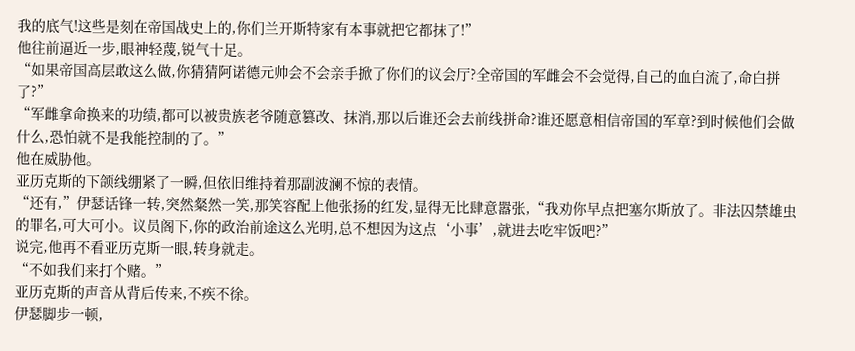我的底气!这些是刻在帝国战史上的,你们兰开斯特家有本事就把它都抹了!”
他往前逼近一步,眼神轻蔑,锐气十足。
“如果帝国高层敢这么做,你猜猜阿诺德元帅会不会亲手掀了你们的议会厅?全帝国的军雌会不会觉得,自己的血白流了,命白拼了?”
“军雌拿命换来的功绩,都可以被贵族老爷随意篡改、抹消,那以后谁还会去前线拼命?谁还愿意相信帝国的军章?到时候他们会做什么,恐怕就不是我能控制的了。”
他在威胁他。
亚历克斯的下颌线绷紧了一瞬,但依旧维持着那副波澜不惊的表情。
“还有,”伊瑟话锋一转,突然粲然一笑,那笑容配上他张扬的红发,显得无比肆意嚣张,“我劝你早点把塞尔斯放了。非法囚禁雄虫的罪名,可大可小。议员阁下,你的政治前途这么光明,总不想因为这点‘小事’,就进去吃牢饭吧?”
说完,他再不看亚历克斯一眼,转身就走。
“不如我们来打个赌。”
亚历克斯的声音从背后传来,不疾不徐。
伊瑟脚步一顿,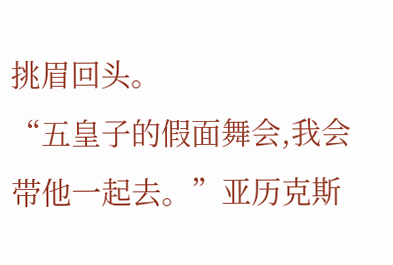挑眉回头。
“五皇子的假面舞会,我会带他一起去。”亚历克斯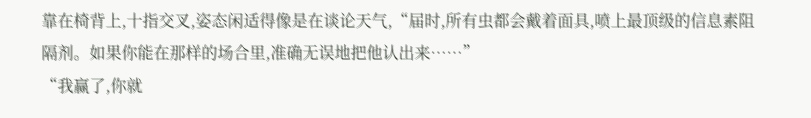靠在椅背上,十指交叉,姿态闲适得像是在谈论天气,“届时,所有虫都会戴着面具,喷上最顶级的信息素阻隔剂。如果你能在那样的场合里,准确无误地把他认出来……”
“我赢了,你就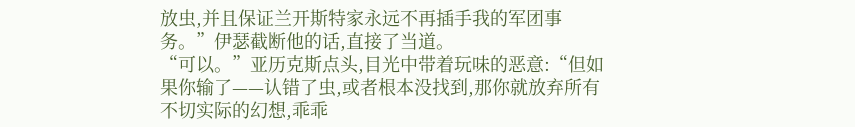放虫,并且保证兰开斯特家永远不再插手我的军团事务。”伊瑟截断他的话,直接了当道。
“可以。”亚历克斯点头,目光中带着玩味的恶意:“但如果你输了——认错了虫,或者根本没找到,那你就放弃所有不切实际的幻想,乖乖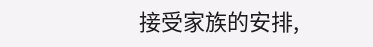接受家族的安排,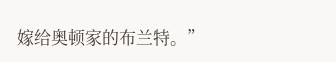嫁给奥顿家的布兰特。”